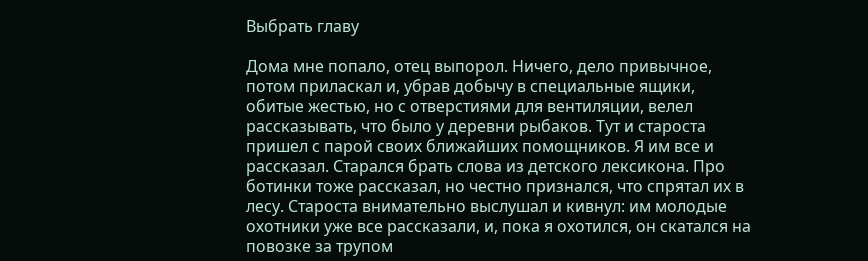Выбрать главу

Дома мне попало, отец выпорол. Ничего, дело привычное, потом приласкал и, убрав добычу в специальные ящики, обитые жестью, но с отверстиями для вентиляции, велел рассказывать, что было у деревни рыбаков. Тут и староста пришел с парой своих ближайших помощников. Я им все и рассказал. Старался брать слова из детского лексикона. Про ботинки тоже рассказал, но честно признался, что спрятал их в лесу. Староста внимательно выслушал и кивнул: им молодые охотники уже все рассказали, и, пока я охотился, он скатался на повозке за трупом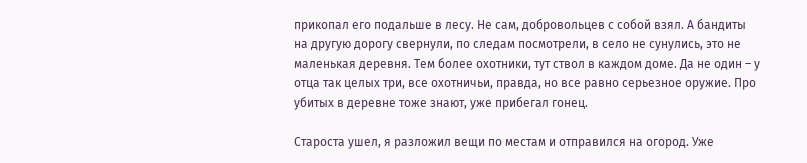прикопал его подальше в лесу. Не сам, добровольцев с собой взял. А бандиты на другую дорогу свернули, по следам посмотрели, в село не сунулись, это не маленькая деревня. Тем более охотники, тут ствол в каждом доме. Да не один – у отца так целых три, все охотничьи, правда, но все равно серьезное оружие. Про убитых в деревне тоже знают, уже прибегал гонец.

Староста ушел, я разложил вещи по местам и отправился на огород. Уже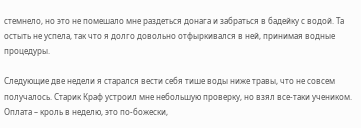стемнело, но это не помешало мне раздеться донага и забраться в бадейку с водой. Та остыть не успела, так что я долго довольно отфыркивался в ней, принимая водные процедуры.

Следующие две недели я старался вести себя тише воды ниже травы, что не совсем получалось. Старик Краф устроил мне небольшую проверку, но взял все-таки учеником. Оплата – кроль в неделю, это по-божески,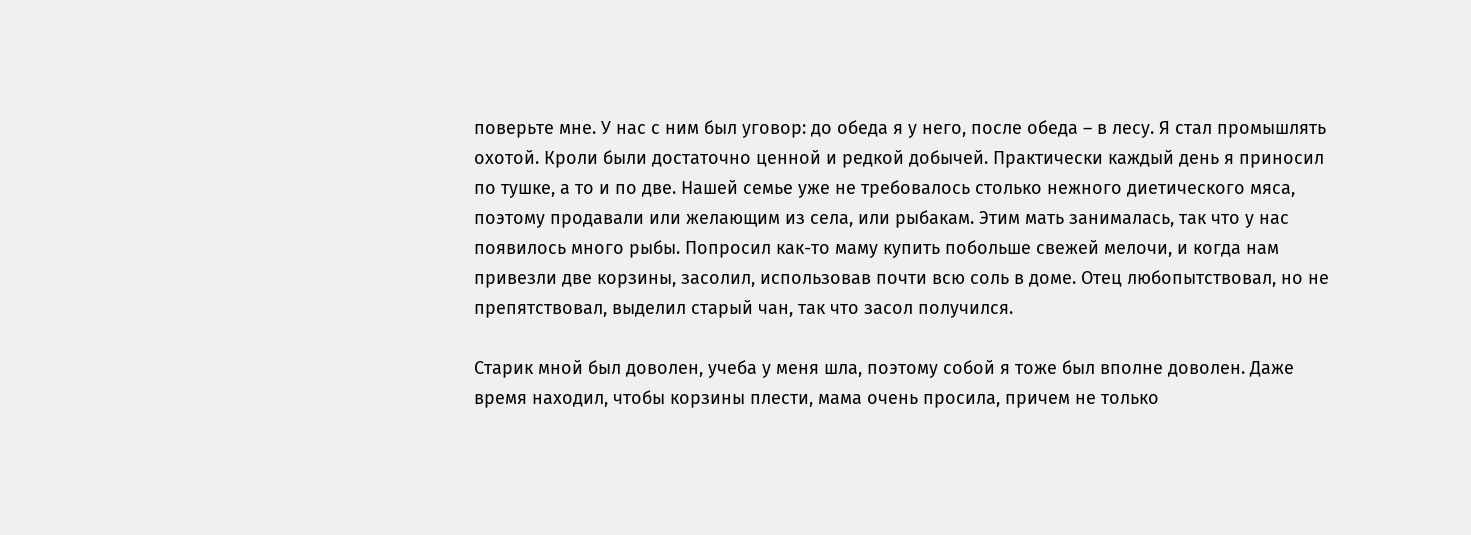поверьте мне. У нас с ним был уговор: до обеда я у него, после обеда – в лесу. Я стал промышлять охотой. Кроли были достаточно ценной и редкой добычей. Практически каждый день я приносил по тушке, а то и по две. Нашей семье уже не требовалось столько нежного диетического мяса, поэтому продавали или желающим из села, или рыбакам. Этим мать занималась, так что у нас появилось много рыбы. Попросил как-то маму купить побольше свежей мелочи, и когда нам привезли две корзины, засолил, использовав почти всю соль в доме. Отец любопытствовал, но не препятствовал, выделил старый чан, так что засол получился.

Старик мной был доволен, учеба у меня шла, поэтому собой я тоже был вполне доволен. Даже время находил, чтобы корзины плести, мама очень просила, причем не только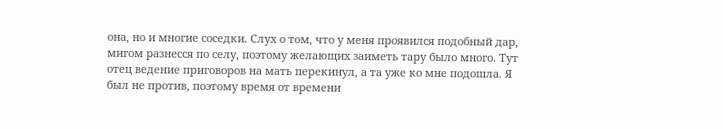она, но и многие соседки. Слух о том, что у меня проявился подобный дар, мигом разнесся по селу, поэтому желающих заиметь тару было много. Тут отец ведение приговоров на мать перекинул, а та уже ко мне подошла. Я был не против, поэтому время от времени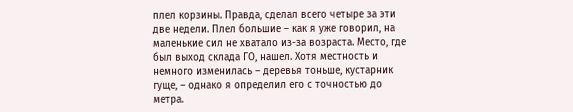плел корзины. Правда, сделал всего четыре за эти две недели. Плел большие – как я уже говорил, на маленькие сил не хватало из-за возраста. Место, где был выход склада ГО, нашел. Хотя местность и немного изменилась – деревья тоньше, кустарник гуще, – однако я определил его с точностью до метра.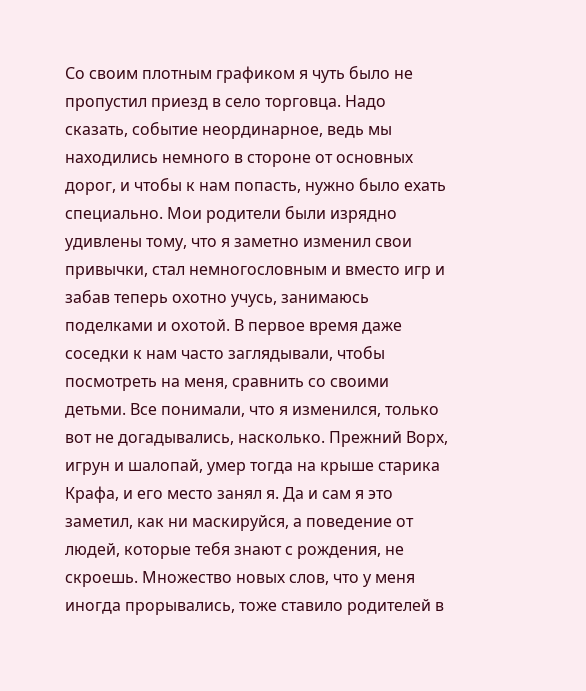Со своим плотным графиком я чуть было не пропустил приезд в село торговца. Надо сказать, событие неординарное, ведь мы находились немного в стороне от основных дорог, и чтобы к нам попасть, нужно было ехать специально. Мои родители были изрядно удивлены тому, что я заметно изменил свои привычки, стал немногословным и вместо игр и забав теперь охотно учусь, занимаюсь поделками и охотой. В первое время даже соседки к нам часто заглядывали, чтобы посмотреть на меня, сравнить со своими детьми. Все понимали, что я изменился, только вот не догадывались, насколько. Прежний Ворх, игрун и шалопай, умер тогда на крыше старика Крафа, и его место занял я. Да и сам я это заметил, как ни маскируйся, а поведение от людей, которые тебя знают с рождения, не скроешь. Множество новых слов, что у меня иногда прорывались, тоже ставило родителей в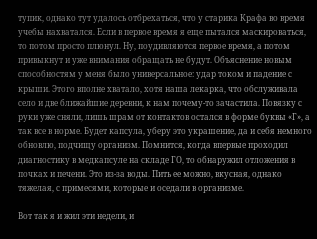тупик, однако тут удалось отбрехаться, что у старика Крафа во время учебы нахватался. Если в первое время я еще пытался маскироваться, то потом просто плюнул. Ну, поудивляются первое время, а потом привыкнут и уже внимания обращать не будут. Объяснение новым способностям у меня было универсальное: удар током и падение с крыши. Этого вполне хватало, хотя наша лекарка, что обслуживала село и две ближайшие деревни, к нам почему-то зачастила. Повязку с руки уже сняли, лишь шрам от контактов остался в форме буквы «Г», а так все в норме. Будет капсула, уберу это украшение, да и себя немного обновлю, подчищу организм. Помнится, когда впервые проходил диагностику в медкапсуле на складе ГО, то обнаружил отложения в почках и печени. Это из-за воды. Пить ее можно, вкусная, однако тяжелая, с примесями, которые и оседали в организме.

Вот так я и жил эти недели, и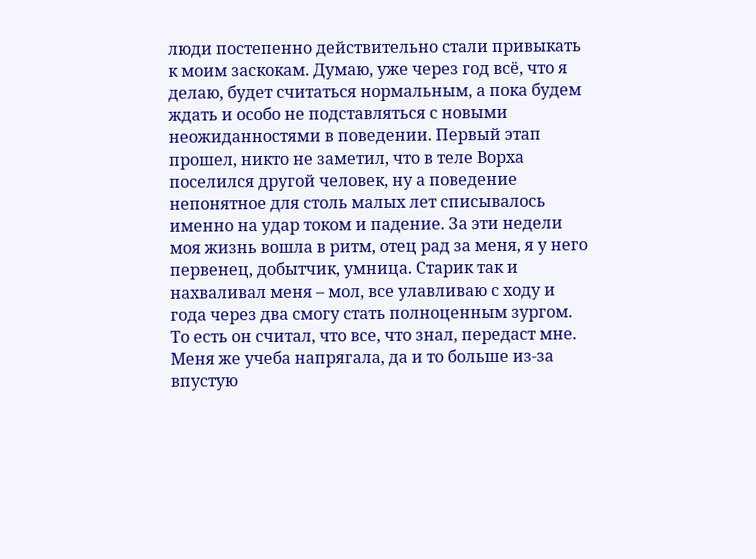люди постепенно действительно стали привыкать к моим заскокам. Думаю, уже через год всё, что я делаю, будет считаться нормальным, а пока будем ждать и особо не подставляться с новыми неожиданностями в поведении. Первый этап прошел, никто не заметил, что в теле Ворха поселился другой человек, ну а поведение непонятное для столь малых лет списывалось именно на удар током и падение. За эти недели моя жизнь вошла в ритм, отец рад за меня, я у него первенец, добытчик, умница. Старик так и нахваливал меня – мол, все улавливаю с ходу и года через два смогу стать полноценным зургом. То есть он считал, что все, что знал, передаст мне. Меня же учеба напрягала, да и то больше из-за впустую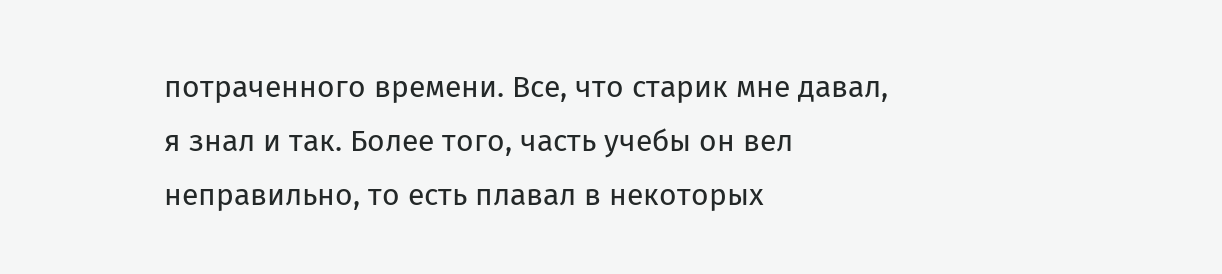потраченного времени. Все, что старик мне давал, я знал и так. Более того, часть учебы он вел неправильно, то есть плавал в некоторых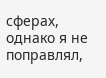сферах, однако я не поправлял,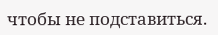чтобы не подставиться.